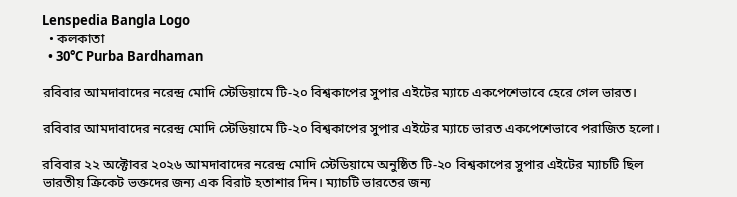Lenspedia Bangla Logo
  • কলকাতা
  • 30℃ Purba Bardhaman

রবিবার আমদাবাদের নরেন্দ্র মোদি স্টেডিয়ামে টি-২০ বিশ্বকাপের সুপার এইটের ম্যাচে একপেশেভাবে হেরে গেল ভারত।

রবিবার আমদাবাদের নরেন্দ্র মোদি স্টেডিয়ামে টি-২০ বিশ্বকাপের সুপার এইটের ম্যাচে ভারত একপেশেভাবে পরাজিত হলো।

রবিবার ২২ অক্টোবর ২০২৬ আমদাবাদের নরেন্দ্র মোদি স্টেডিয়ামে অনুষ্ঠিত টি-২০ বিশ্বকাপের সুপার এইটের ম্যাচটি ছিল ভারতীয় ক্রিকেট ভক্তদের জন্য এক বিরাট হতাশার দিন। ম্যাচটি ভারতের জন্য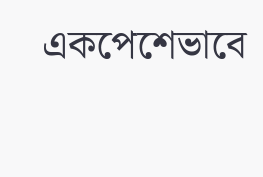একপেশেভাবে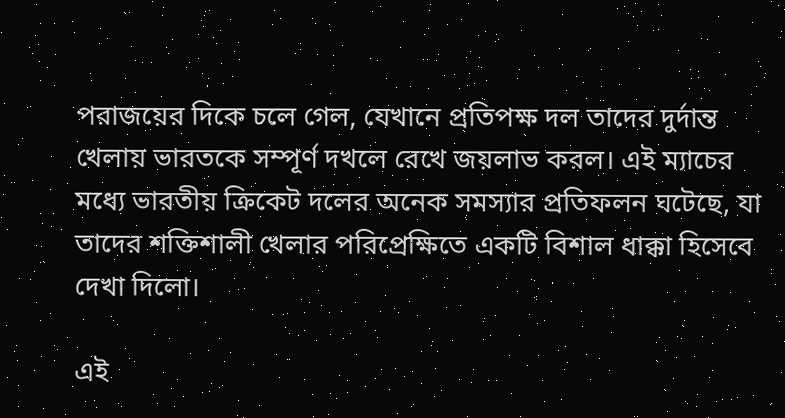পরাজয়ের দিকে চলে গেল, যেখানে প্রতিপক্ষ দল তাদের দুর্দান্ত খেলায় ভারতকে সম্পূর্ণ দখলে রেখে জয়লাভ করল। এই ম্যাচের মধ্যে ভারতীয় ক্রিকেট দলের অনেক সমস্যার প্রতিফলন ঘটেছে, যা তাদের শক্তিশালী খেলার পরিপ্রেক্ষিতে একটি বিশাল ধাক্কা হিসেবে দেখা দিলো।

এই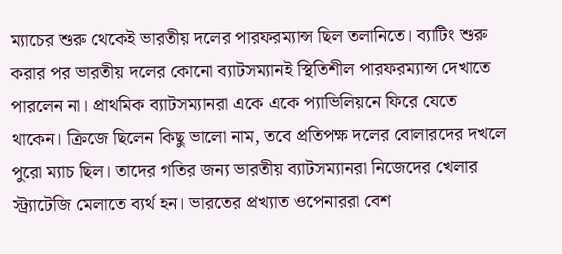ম্যাচের শুরু থেকেই ভারতীয় দলের পারফরম্যান্স ছিল তলানিতে। ব্যাটিং শুরু করার পর ভারতীয় দলের কোনো ব্যাটসম্যানই স্থিতিশীল পারফরম্যান্স দেখাতে পারলেন না। প্রাথমিক ব্যাটসম্যানরা একে একে প্যাভিলিয়নে ফিরে যেতে থাকেন। ক্রিজে ছিলেন কিছু ভালো নাম, তবে প্রতিপক্ষ দলের বোলারদের দখলে পুরো ম্যাচ ছিল। তাদের গতির জন্য ভারতীয় ব্যাটসম্যানরা নিজেদের খেলার স্ট্র্যাটেজি মেলাতে ব্যর্থ হন। ভারতের প্রখ্যাত ওপেনাররা বেশ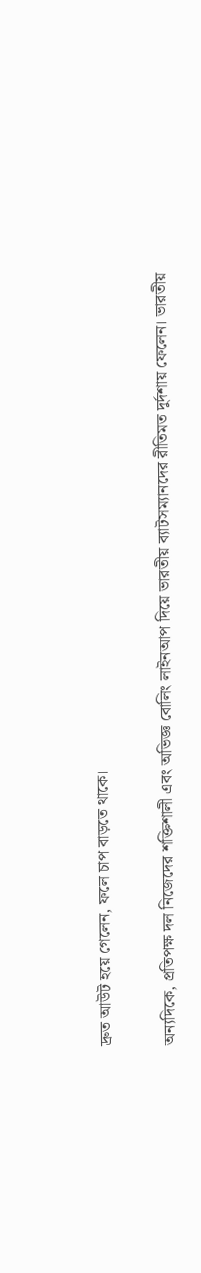দ্রুত আউট হয়ে গেলেন, ফলে চাপ বাড়তে থাকে।

অন্যদিকে, প্রতিপক্ষ দল নিজেদের শক্তিশালী এবং অভিজ্ঞ বোলিং লাইনআপ দিয়ে ভারতীয় ব্যাটসম্যানদের রীতিমত দুর্দশায় ফেলেন। ভারতীয়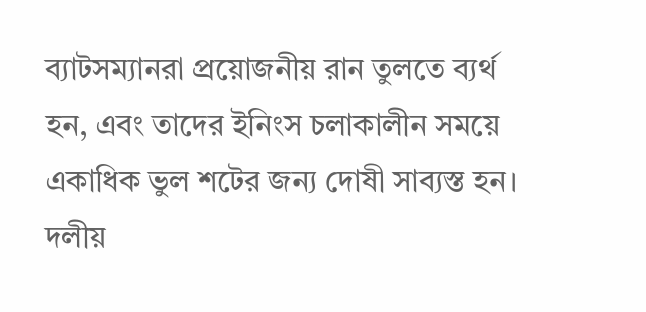ব্যাটসম্যানরা প্রয়োজনীয় রান তুলতে ব্যর্থ হন, এবং তাদের ইনিংস চলাকালীন সময়ে একাধিক ভুল শটের জন্য দোষী সাব্যস্ত হন। দলীয়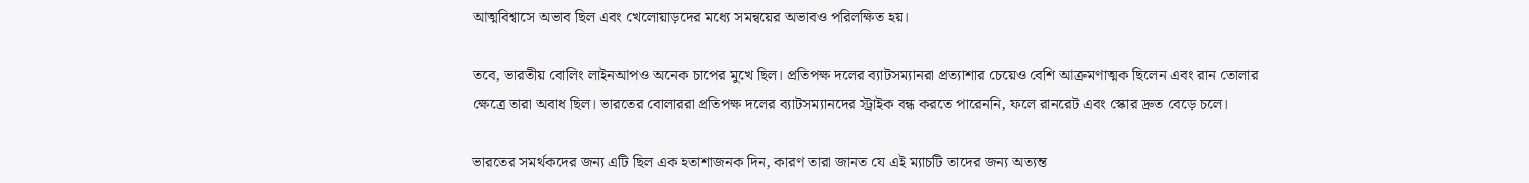আত্মবিশ্বাসে অভাব ছিল এবং খেলোয়াড়দের মধ্যে সমন্বয়ের অভাবও পরিলক্ষিত হয়।

তবে, ভারতীয় বোলিং লাইনআপও অনেক চাপের মুখে ছিল। প্রতিপক্ষ দলের ব্যাটসম্যানরা প্রত্যাশার চেয়েও বেশি আক্রমণাত্মক ছিলেন এবং রান তোলার ক্ষেত্রে তারা অবাধ ছিল। ভারতের বোলাররা প্রতিপক্ষ দলের ব্যাটসম্যানদের স্ট্রাইক বন্ধ করতে পারেননি, ফলে রানরেট এবং স্কোর দ্রুত বেড়ে চলে।

ভারতের সমর্থকদের জন্য এটি ছিল এক হতাশাজনক দিন, কারণ তারা জানত যে এই ম্যাচটি তাদের জন্য অত্যন্ত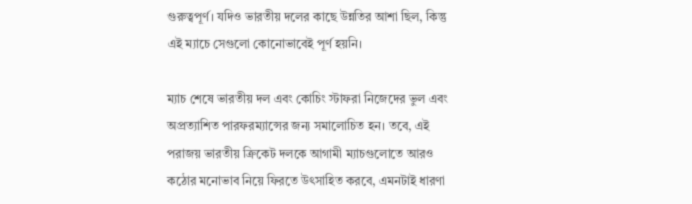গুরুত্বপূর্ণ। যদিও ভারতীয় দলের কাছে উন্নতির আশা ছিল, কিন্তু এই ম্যাচে সেগুলো কোনোভাবেই পূর্ণ হয়নি।

ম্যাচ শেষে ভারতীয় দল এবং কোচিং স্টাফরা নিজেদের ভুল এবং অপ্রত্যাশিত পারফরম্যান্সের জন্য সমালোচিত হন। তবে, এই পরাজয় ভারতীয় ক্রিকেট দলকে আগামী ম্যাচগুলোতে আরও কঠোর মনোভাব নিয়ে ফিরতে উৎসাহিত করবে, এমনটাই ধারণা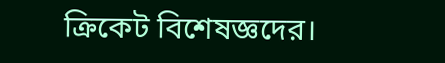ক্রিকেট বিশেষজ্ঞদের।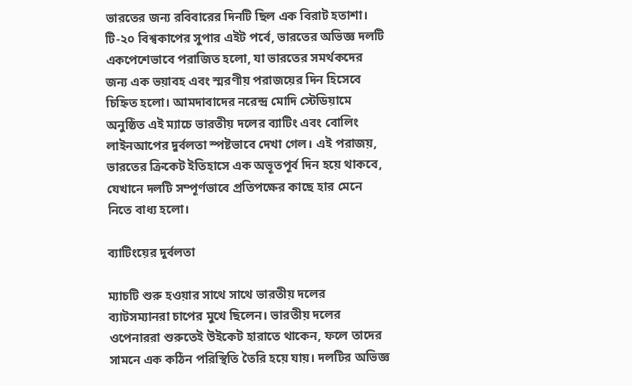ভারতের জন্য রবিবারের দিনটি ছিল এক বিরাট হতাশা। টি-২০ বিশ্বকাপের সুপার এইট পর্বে, ভারতের অভিজ্ঞ দলটি একপেশেভাবে পরাজিত হলো, যা ভারতের সমর্থকদের জন্য এক ভয়াবহ এবং স্মরণীয় পরাজয়ের দিন হিসেবে চিহ্নিত হলো। আমদাবাদের নরেন্দ্র মোদি স্টেডিয়ামে অনুষ্ঠিত এই ম্যাচে ভারতীয় দলের ব্যাটিং এবং বোলিং লাইনআপের দুর্বলতা স্পষ্টভাবে দেখা গেল। এই পরাজয়, ভারতের ক্রিকেট ইতিহাসে এক অভূতপূর্ব দিন হয়ে থাকবে, যেখানে দলটি সম্পূর্ণভাবে প্রতিপক্ষের কাছে হার মেনে নিতে বাধ্য হলো।

ব্যাটিংয়ের দুর্বলতা

ম্যাচটি শুরু হওয়ার সাথে সাথে ভারতীয় দলের ব্যাটসম্যানরা চাপের মুখে ছিলেন। ভারতীয় দলের ওপেনাররা শুরুতেই উইকেট হারাতে থাকেন, ফলে তাদের সামনে এক কঠিন পরিস্থিতি তৈরি হয়ে যায়। দলটির অভিজ্ঞ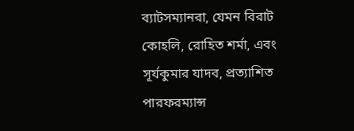ব্যাটসম্যানরা, যেমন বিরাট কোহলি, রোহিত শর্মা, এবং সূর্যকুমার যাদব, প্রত্যাশিত পারফরম্যান্স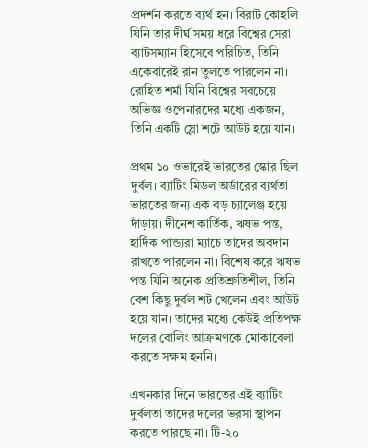প্রদর্শন করতে ব্যর্থ হন। বিরাট কোহলি যিনি তার দীর্ঘ সময় ধরে বিশ্বের সেরা ব্যাটসম্যান হিসেবে পরিচিত, তিনি একেবারেই রান তুলতে পারলেন না। রোহিত শর্মা যিনি বিশ্বের সবচেয়ে অভিজ্ঞ ওপেনারদের মধ্যে একজন, তিনি একটি স্লো শটে আউট হয়ে যান।

প্রথম ১০ ওভারেই ভারতের স্কোর ছিল দুর্বল। ব্যাটিং মিডল অর্ডারের ব্যর্থতা ভারতের জন্য এক বড় চ্যালেঞ্জ হয়ে দাঁড়ায়। দীনেশ কার্তিক, ঋষভ পন্ত, হার্দিক পান্ড্যরা ম্যাচে তাদের অবদান রাখতে পারলেন না। বিশেষ করে ঋষভ পন্ত যিনি অনেক প্রতিশ্রুতিশীল, তিনি বেশ কিছু দুর্বল শট খেলেন এবং আউট হয়ে যান। তাদের মধ্যে কেউই প্রতিপক্ষ দলের বোলিং আক্রমণকে মোকাবেলা করতে সক্ষম হননি।

এখনকার দিনে ভারতের এই ব্যাটিং দুর্বলতা তাদের দলের ভরসা স্থাপন করতে পারছে না। টি-২০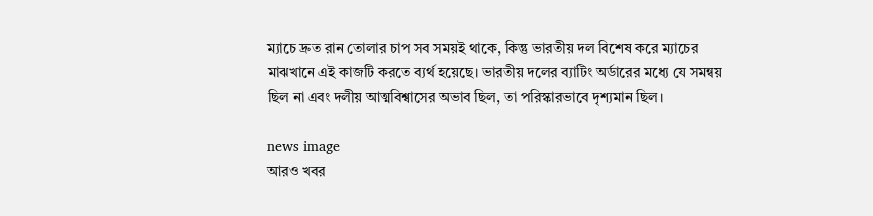ম্যাচে দ্রুত রান তোলার চাপ সব সময়ই থাকে, কিন্তু ভারতীয় দল বিশেষ করে ম্যাচের মাঝখানে এই কাজটি করতে ব্যর্থ হয়েছে। ভারতীয় দলের ব্যাটিং অর্ডারের মধ্যে যে সমন্বয় ছিল না এবং দলীয় আত্মবিশ্বাসের অভাব ছিল, তা পরিস্কারভাবে দৃশ্যমান ছিল।

news image
আরও খবর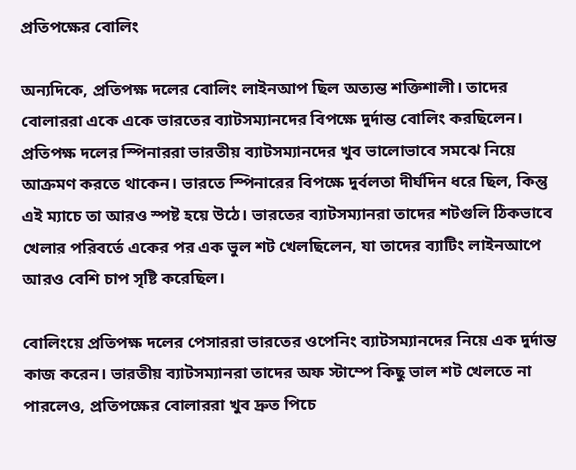প্রতিপক্ষের বোলিং

অন্যদিকে, প্রতিপক্ষ দলের বোলিং লাইনআপ ছিল অত্যন্ত শক্তিশালী। তাদের বোলাররা একে একে ভারতের ব্যাটসম্যানদের বিপক্ষে দুর্দান্ত বোলিং করছিলেন। প্রতিপক্ষ দলের স্পিনাররা ভারতীয় ব্যাটসম্যানদের খুব ভালোভাবে সমঝে নিয়ে আক্রমণ করতে থাকেন। ভারতে স্পিনারের বিপক্ষে দুর্বলতা দীর্ঘদিন ধরে ছিল, কিন্তু এই ম্যাচে তা আরও স্পষ্ট হয়ে উঠে। ভারতের ব্যাটসম্যানরা তাদের শটগুলি ঠিকভাবে খেলার পরিবর্তে একের পর এক ভুল শট খেলছিলেন, যা তাদের ব্যাটিং লাইনআপে আরও বেশি চাপ সৃষ্টি করেছিল।

বোলিংয়ে প্রতিপক্ষ দলের পেসাররা ভারতের ওপেনিং ব্যাটসম্যানদের নিয়ে এক দুর্দান্ত কাজ করেন। ভারতীয় ব্যাটসম্যানরা তাদের অফ স্টাম্পে কিছু ভাল শট খেলতে না পারলেও, প্রতিপক্ষের বোলাররা খুব দ্রুত পিচে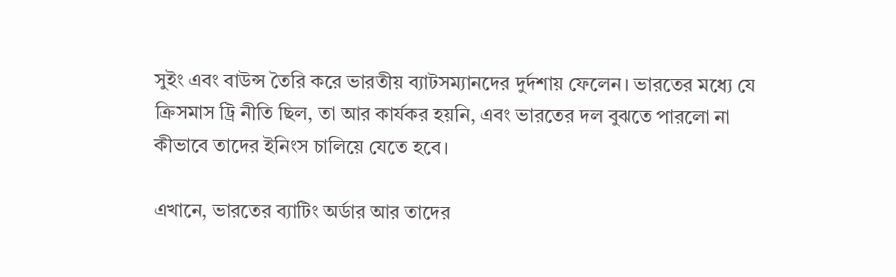সুইং এবং বাউন্স তৈরি করে ভারতীয় ব্যাটসম্যানদের দুর্দশায় ফেলেন। ভারতের মধ্যে যে ক্রিসমাস ট্রি নীতি ছিল, তা আর কার্যকর হয়নি, এবং ভারতের দল বুঝতে পারলো না কীভাবে তাদের ইনিংস চালিয়ে যেতে হবে।

এখানে, ভারতের ব্যাটিং অর্ডার আর তাদের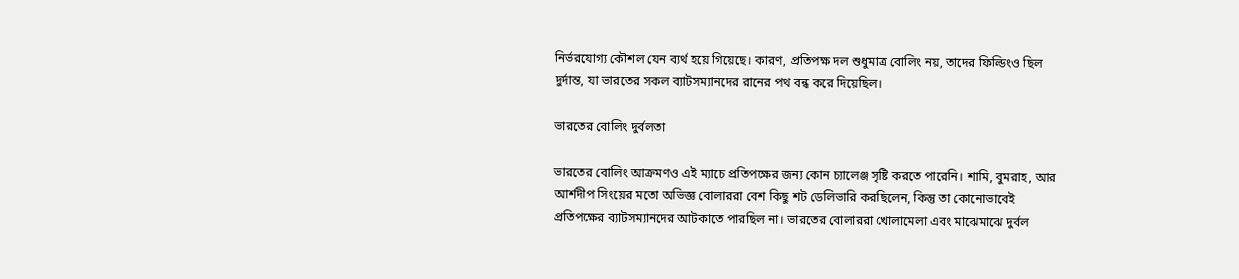নির্ভরযোগ্য কৌশল যেন ব্যর্থ হয়ে গিয়েছে। কারণ, প্রতিপক্ষ দল শুধুমাত্র বোলিং নয়, তাদের ফিল্ডিংও ছিল দুর্দান্ত, যা ভারতের সকল ব্যাটসম্যানদের রানের পথ বন্ধ করে দিয়েছিল।

ভারতের বোলিং দুর্বলতা

ভারতের বোলিং আক্রমণও এই ম্যাচে প্রতিপক্ষের জন্য কোন চ্যালেঞ্জ সৃষ্টি করতে পারেনি। শামি, বুমরাহ, আর আর্শদীপ সিংয়ের মতো অভিজ্ঞ বোলাররা বেশ কিছু শট ডেলিভারি করছিলেন, কিন্তু তা কোনোভাবেই প্রতিপক্ষের ব্যাটসম্যানদের আটকাতে পারছিল না। ভারতের বোলাররা খোলামেলা এবং মাঝেমাঝে দুর্বল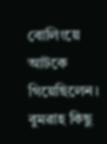বোলিংয়ে আটকে গিয়েছিলেন। বুমরাহ কিছু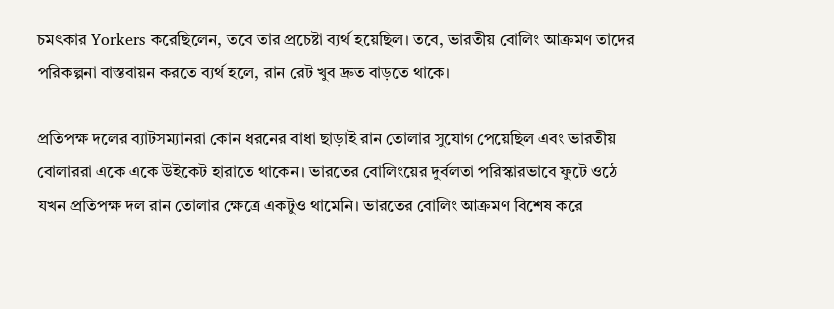চমৎকার Yorkers করেছিলেন, তবে তার প্রচেষ্টা ব্যর্থ হয়েছিল। তবে, ভারতীয় বোলিং আক্রমণ তাদের পরিকল্পনা বাস্তবায়ন করতে ব্যর্থ হলে, রান রেট খুব দ্রুত বাড়তে থাকে।

প্রতিপক্ষ দলের ব্যাটসম্যানরা কোন ধরনের বাধা ছাড়াই রান তোলার সুযোগ পেয়েছিল এবং ভারতীয় বোলাররা একে একে উইকেট হারাতে থাকেন। ভারতের বোলিংয়ের দুর্বলতা পরিস্কারভাবে ফুটে ওঠে যখন প্রতিপক্ষ দল রান তোলার ক্ষেত্রে একটুও থামেনি। ভারতের বোলিং আক্রমণ বিশেষ করে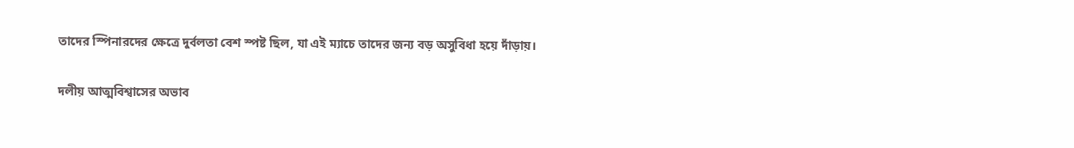তাদের স্পিনারদের ক্ষেত্রে দুর্বলতা বেশ স্পষ্ট ছিল, যা এই ম্যাচে তাদের জন্য বড় অসুবিধা হয়ে দাঁড়ায়।

দলীয় আত্মবিশ্বাসের অভাব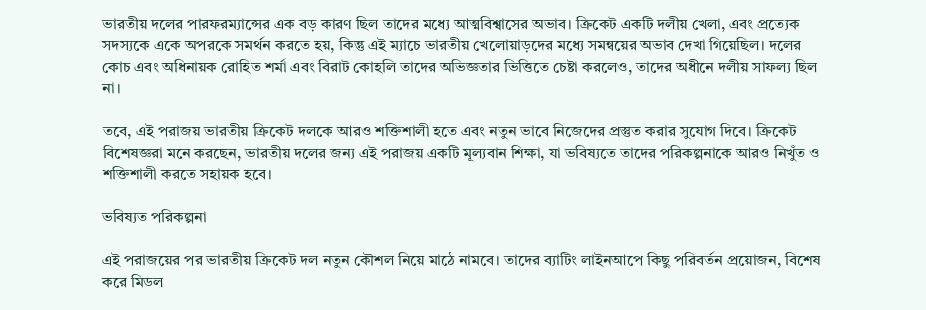ভারতীয় দলের পারফরম্যান্সের এক বড় কারণ ছিল তাদের মধ্যে আত্মবিশ্বাসের অভাব। ক্রিকেট একটি দলীয় খেলা, এবং প্রত্যেক সদস্যকে একে অপরকে সমর্থন করতে হয়, কিন্তু এই ম্যাচে ভারতীয় খেলোয়াড়দের মধ্যে সমন্বয়ের অভাব দেখা গিয়েছিল। দলের কোচ এবং অধিনায়ক রোহিত শর্মা এবং বিরাট কোহলি তাদের অভিজ্ঞতার ভিত্তিতে চেষ্টা করলেও, তাদের অধীনে দলীয় সাফল্য ছিল না।

তবে, এই পরাজয় ভারতীয় ক্রিকেট দলকে আরও শক্তিশালী হতে এবং নতুন ভাবে নিজেদের প্রস্তুত করার সুযোগ দিবে। ক্রিকেট বিশেষজ্ঞরা মনে করছেন, ভারতীয় দলের জন্য এই পরাজয় একটি মূল্যবান শিক্ষা, যা ভবিষ্যতে তাদের পরিকল্পনাকে আরও নিখুঁত ও শক্তিশালী করতে সহায়ক হবে।

ভবিষ্যত পরিকল্পনা

এই পরাজয়ের পর ভারতীয় ক্রিকেট দল নতুন কৌশল নিয়ে মাঠে নামবে। তাদের ব্যাটিং লাইনআপে কিছু পরিবর্তন প্রয়োজন, বিশেষ করে মিডল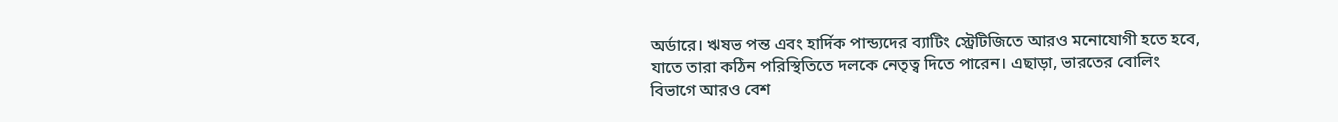অর্ডারে। ঋষভ পন্ত এবং হার্দিক পান্ড্যদের ব্যাটিং স্ট্রেটিজিতে আরও মনোযোগী হতে হবে, যাতে তারা কঠিন পরিস্থিতিতে দলকে নেতৃত্ব দিতে পারেন। এছাড়া, ভারতের বোলিং বিভাগে আরও বেশ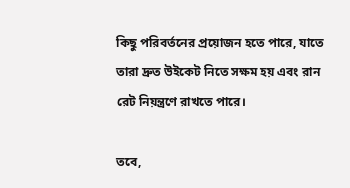কিছু পরিবর্তনের প্রয়োজন হতে পারে, যাতে তারা দ্রুত উইকেট নিতে সক্ষম হয় এবং রান রেট নিয়ন্ত্রণে রাখতে পারে।

তবে,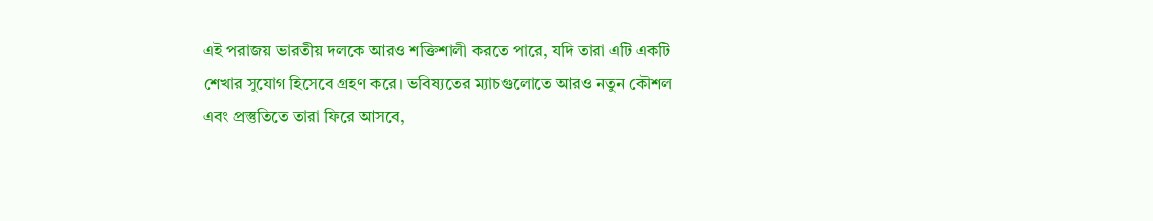এই পরাজয় ভারতীয় দলকে আরও শক্তিশালী করতে পারে, যদি তারা এটি একটি শেখার সুযোগ হিসেবে গ্রহণ করে। ভবিষ্যতের ম্যাচগুলোতে আরও নতুন কৌশল এবং প্রস্তুতিতে তারা ফিরে আসবে,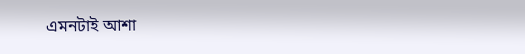এমনটাই আশা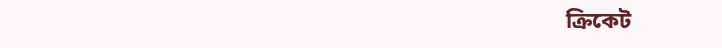ক্রিকেট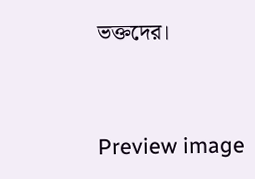ভক্তদের।



Preview image